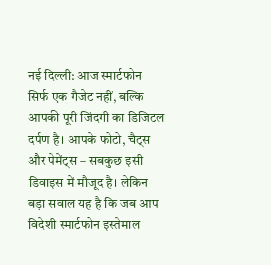नई दिल्ली: आज स्मार्टफोन सिर्फ एक गैजेट नहीं, बल्कि आपकी पूरी जिंदगी का डिजिटल दर्पण है। आपके फोटो, चैट्स और पेमेंट्स – सबकुछ इसी डिवाइस में मौजूद है। लेकिन बड़ा सवाल यह है कि जब आप विदेशी स्मार्टफोन इस्तेमाल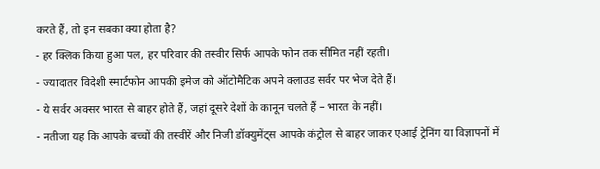करते हैं, तो इन सबका क्या होता है?
- हर क्लिक किया हुआ पल, हर परिवार की तस्वीर सिर्फ आपके फोन तक सीमित नहीं रहती।
- ज्यादातर विदेशी स्मार्टफोन आपकी इमेज को ऑटोमैटिक अपने क्लाउड सर्वर पर भेज देते हैं।
- ये सर्वर अक्सर भारत से बाहर होते हैं, जहां दूसरे देशों के कानून चलते हैं – भारत के नहीं।
- नतीजा यह कि आपके बच्चों की तस्वीरें और निजी डॉक्युमेंट्स आपके कंट्रोल से बाहर जाकर एआई ट्रेनिंग या विज्ञापनों में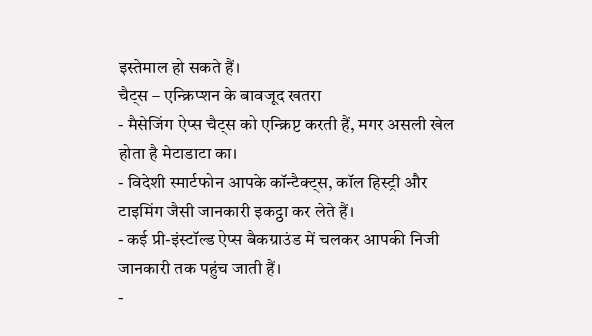इस्तेमाल हो सकते हैं।
चैट्स – एन्क्रिप्शन के बावजूद खतरा
- मैसेजिंग ऐप्स चैट्स को एन्क्रिप्ट करती हैं, मगर असली खेल होता है मेटाडाटा का।
- विदेशी स्मार्टफोन आपके कॉन्टैक्ट्स, कॉल हिस्ट्री और टाइमिंग जैसी जानकारी इकट्ठा कर लेते हैं।
- कई प्री-इंस्टॉल्ड ऐप्स बैकग्राउंड में चलकर आपकी निजी जानकारी तक पहुंच जाती हैं।
-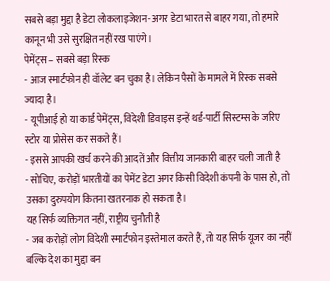सबसे बड़ा मुद्दा है डेटा लोकलाइजेशन-अगर डेटा भारत से बाहर गया, तो हमारे कानून भी उसे सुरक्षित नहीं रख पाएंगे।
पेमेंट्स – सबसे बड़ा रिस्क
- आज स्मार्टफोन ही वॉलेट बन चुका है। लेकिन पैसों के मामले में रिस्क सबसे ज्यादा है।
- यूपीआई हो या कार्ड पेमेंट्स, विदेशी डिवाइस इन्हें थर्ड-पार्टी सिस्टम्स के जरिए स्टोर या प्रोसेस कर सकते हैं।
- इससे आपकी खर्च करने की आदतें और वित्तीय जानकारी बाहर चली जाती है
- सोचिए, करोड़ों भारतीयों का पेमेंट डेटा अगर किसी विदेशी कंपनी के पास हो, तो उसका दुरुपयोग कितना खतरनाक हो सकता है।
यह सिर्फ व्यक्तिगत नहीं, राष्ट्रीय चुनौती है
- जब करोड़ों लोग विदेशी स्मार्टफोन इस्तेमाल करते हैं, तो यह सिर्फ यूजर का नहीं बल्कि देश का मुद्दा बन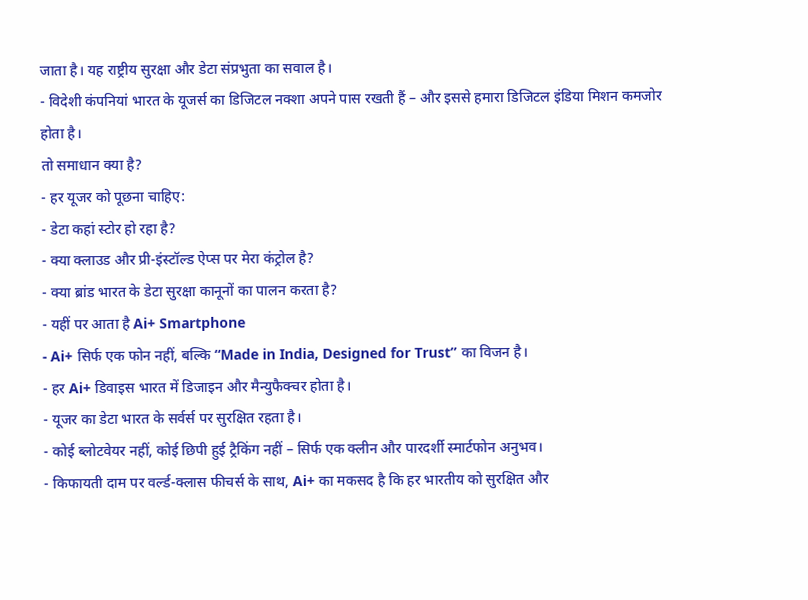जाता है। यह राष्ट्रीय सुरक्षा और डेटा संप्रभुता का सवाल है।
- विदेशी कंपनियां भारत के यूजर्स का डिजिटल नक्शा अपने पास रखती हैं – और इससे हमारा डिजिटल इंडिया मिशन कमजोर होता है।
तो समाधान क्या है?
- हर यूजर को पूछना चाहिए:
- डेटा कहां स्टोर हो रहा है?
- क्या क्लाउड और प्री-इंस्टॉल्ड ऐप्स पर मेरा कंट्रोल है?
- क्या ब्रांड भारत के डेटा सुरक्षा कानूनों का पालन करता है?
- यहीं पर आता है Ai+ Smartphone
- Ai+ सिर्फ एक फोन नहीं, बल्कि “Made in India, Designed for Trust” का विजन है।
- हर Ai+ डिवाइस भारत में डिजाइन और मैन्युफैक्चर होता है।
- यूजर का डेटा भारत के सर्वर्स पर सुरक्षित रहता है।
- कोई ब्लोटवेयर नहीं, कोई छिपी हुई ट्रैकिंग नहीं – सिर्फ एक क्लीन और पारदर्शी स्मार्टफोन अनुभव।
- किफायती दाम पर वर्ल्ड-क्लास फीचर्स के साथ, Ai+ का मकसद है कि हर भारतीय को सुरक्षित और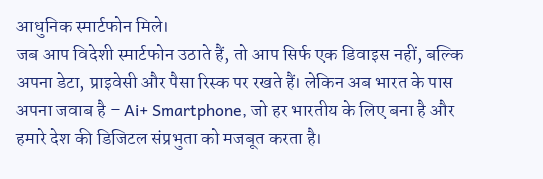आधुनिक स्मार्टफोन मिले।
जब आप विदेशी स्मार्टफोन उठाते हैं, तो आप सिर्फ एक डिवाइस नहीं, बल्कि अपना डेटा, प्राइवेसी और पैसा रिस्क पर रखते हैं। लेकिन अब भारत के पास अपना जवाब है – Ai+ Smartphone, जो हर भारतीय के लिए बना है और हमारे देश की डिजिटल संप्रभुता को मजबूत करता है।